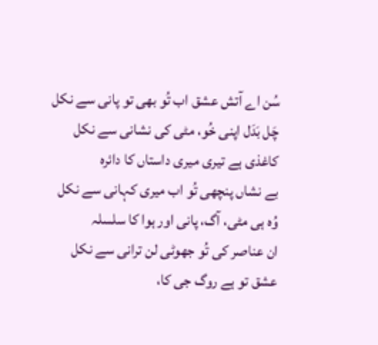سُن اے آتش عشق اب تُو بھی تو پانی سے نکل
چَل بَدَل اپنی خُو، مٹی کی نشانی سے نکل
کاغذی ہے تیری میری داستاں کا دائرہ
بے نشاں پنچھی تُو اب میری کہانی سے نکل
وُہ ہی مٹی، آگ، پانی اور ہوا کا سلسلہ
ان عناصر کی تُو جھوٹی لن ترانی سے نکل
عشق تو ہے روگ جی کا،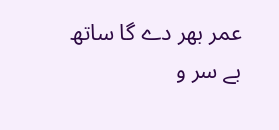عمر بھر دے گا ساتھ
بے سر و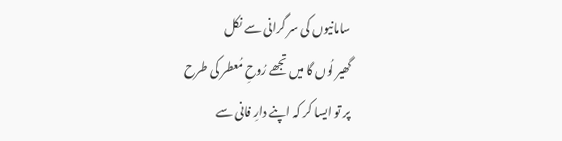سامانیوں کی سر گرانی سے نکل
گھیر لُوں گا میں تجھے رُوحِ مُعطر کی طرح
پر تو ایسا کر کہ اپنے دارِ فانی سے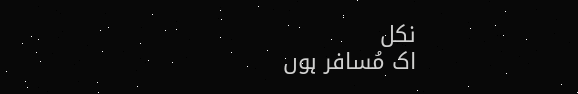نکل
اک مُسافر ہوں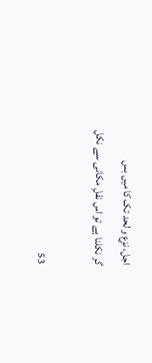اجل، نزع و لحد تک کا میں بس
گر نکلنا ہے تو اس نقلِ مکانی سے نکل

53